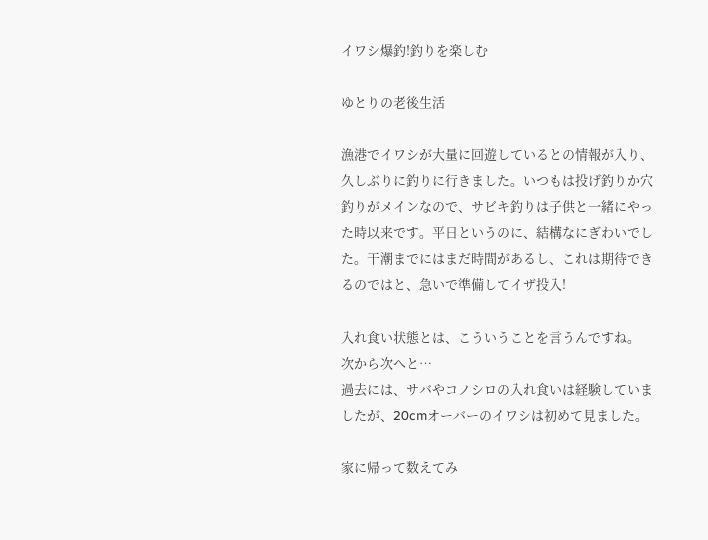イワシ爆釣!釣りを楽しむ

ゆとりの老後生活

漁港でイワシが大量に回遊しているとの情報が入り、久しぶりに釣りに行きました。いつもは投げ釣りか穴釣りがメインなので、サビキ釣りは子供と一緒にやった時以来です。平日というのに、結構なにぎわいでした。干潮までにはまだ時間があるし、これは期待できるのではと、急いで準備してイザ投入!

入れ食い状態とは、こういうことを言うんですね。
次から次へと…
過去には、サバやコノシロの入れ食いは経験していましたが、20cmオーバーのイワシは初めて見ました。

家に帰って数えてみ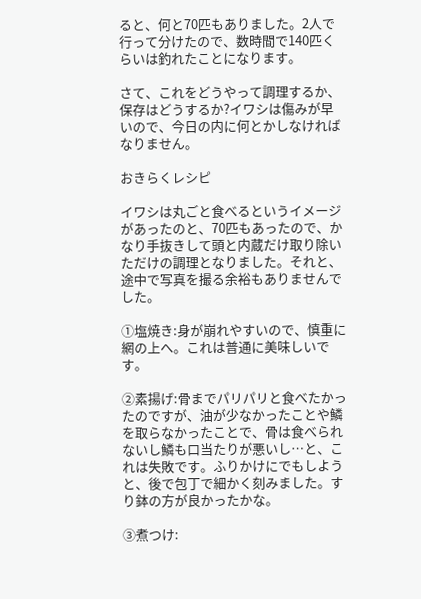ると、何と70匹もありました。2人で行って分けたので、数時間で140匹くらいは釣れたことになります。

さて、これをどうやって調理するか、保存はどうするか?イワシは傷みが早いので、今日の内に何とかしなければなりません。

おきらくレシピ

イワシは丸ごと食べるというイメージがあったのと、70匹もあったので、かなり手抜きして頭と内蔵だけ取り除いただけの調理となりました。それと、途中で写真を撮る余裕もありませんでした。

①塩焼き:身が崩れやすいので、慎重に網の上へ。これは普通に美味しいです。

➁素揚げ:骨までパリパリと食べたかったのですが、油が少なかったことや鱗を取らなかったことで、骨は食べられないし鱗も口当たりが悪いし…と、これは失敗です。ふりかけにでもしようと、後で包丁で細かく刻みました。すり鉢の方が良かったかな。

③煮つけ: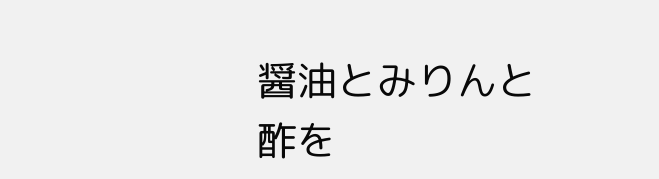醤油とみりんと酢を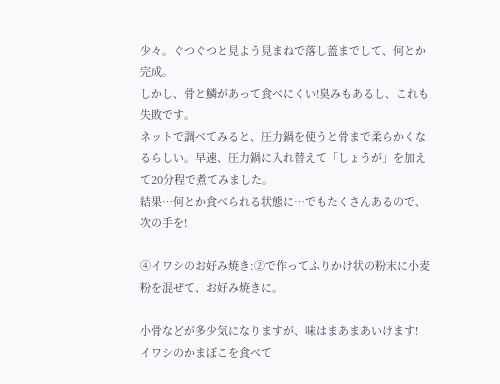少々。ぐつぐつと見よう見まねで落し蓋までして、何とか完成。
しかし、骨と鱗があって食べにくい!臭みもあるし、これも失敗です。
ネットで調べてみると、圧力鍋を使うと骨まで柔らかくなるらしい。早速、圧力鍋に入れ替えて「しょうが」を加えて20分程で煮てみました。
結果…何とか食べられる状態に…でもたくさんあるので、次の手を!

④イワシのお好み焼き:➁で作ってふりかけ状の粉末に小麦粉を混ぜて、お好み焼きに。

小骨などが多少気になりますが、味はまあまあいけます!
イワシのかまぼこを食べて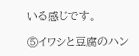いる感じです。

⑤イワシと豆腐のハン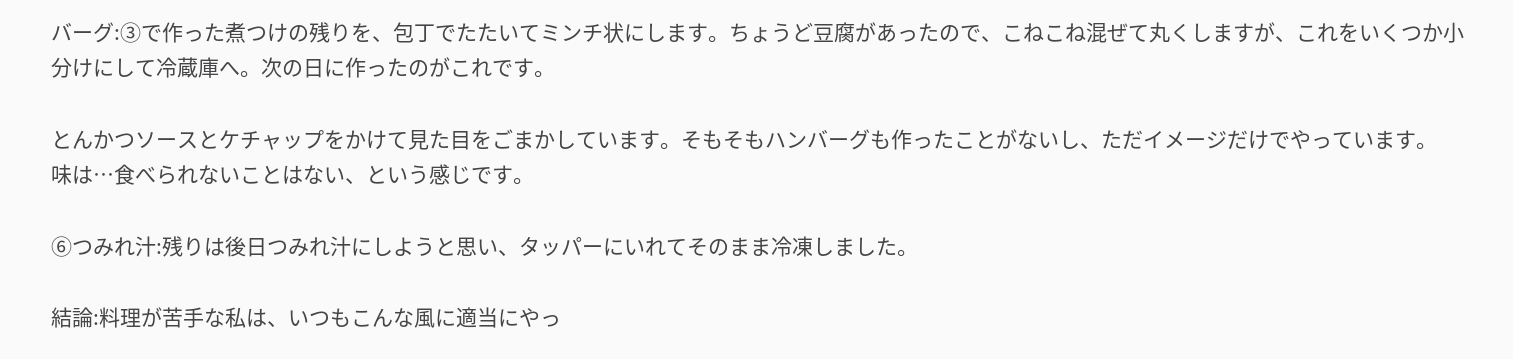バーグ:③で作った煮つけの残りを、包丁でたたいてミンチ状にします。ちょうど豆腐があったので、こねこね混ぜて丸くしますが、これをいくつか小分けにして冷蔵庫へ。次の日に作ったのがこれです。

とんかつソースとケチャップをかけて見た目をごまかしています。そもそもハンバーグも作ったことがないし、ただイメージだけでやっています。
味は…食べられないことはない、という感じです。

⑥つみれ汁:残りは後日つみれ汁にしようと思い、タッパーにいれてそのまま冷凍しました。

結論:料理が苦手な私は、いつもこんな風に適当にやっ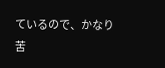ているので、かなり苦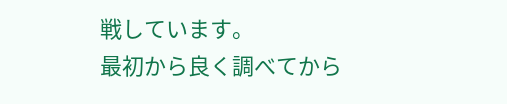戦しています。
最初から良く調べてから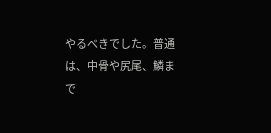やるべきでした。普通は、中骨や尻尾、鱗まで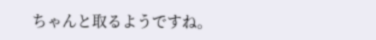ちゃんと取るようですね。